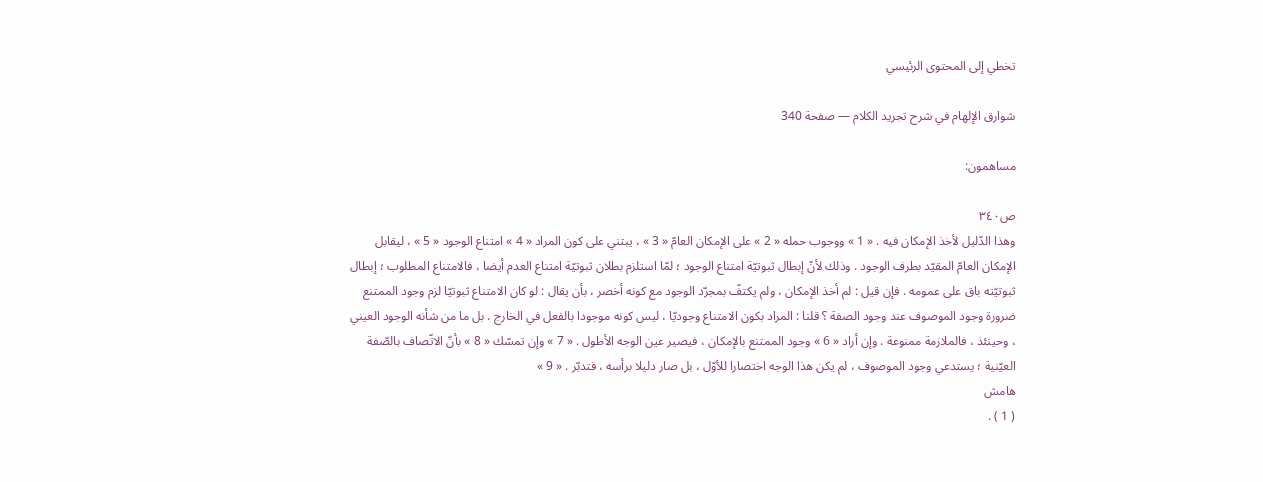تخطي إلى المحتوى الرئيسي

شوارق الإلهام في شرح تجريد الكلام — صفحة 340

مساهمون:

ص٣٤٠
وهذا الدّليل لأخذ الإمكان فيه . « 1 » ووجوب حمله « 2 » على الإمكان العامّ « 3 » ، يبتني على كون المراد « 4 » امتناع الوجود « 5 » ، ليقابل الإمكان العامّ المقيّد بطرف الوجود . وذلك لأنّ إبطال ثبوتيّة امتناع الوجود ؛ لمّا استلزم بطلان ثبوتيّة امتناع العدم أيضا ، فالامتناع المطلوب ؛ إبطال ثبوتيّته باق على عمومه . فإن قيل : لم أخذ الإمكان ، ولم يكتفّ بمجرّد الوجود مع كونه أخصر ، بأن يقال : لو كان الامتناع ثبوتيّا لزم وجود الممتنع ضرورة وجود الموصوف عند وجود الصفة ؟ قلنا : المراد بكون الامتناع وجوديّا ، ليس كونه موجودا بالفعل في الخارج . بل ما من شأنه الوجود العيني ، وحينئذ ، فالملازمة ممنوعة . وإن أراد « 6 » وجود الممتنع بالإمكان ، فيصير عين الوجه الأطول . « 7 » وإن تمسّك « 8 » بأنّ الاتّصاف بالصّفة العيّنية ؛ يستدعي وجود الموصوف ، لم يكن هذا الوجه اختصارا للأوّل ، بل صار دليلا برأسه ، فتدبّر . « 9 »
هامش
( 1 ) .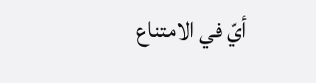أيّ في الامتناع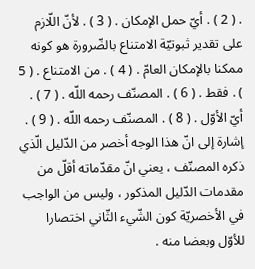. ( 2 ) . أيّ حمل الإمكان . ( 3 ) . لأنّ اللّازم على تقدير ثبوتيّة الامتناع بالضّرورة هو كونه ممكنا بالإمكان العامّ . ( 4 ) . من الامتناع . ( 5 ) . فقط . ( 6 ) . المصنّف رحمه اللّه . ( 7 ) . أيّ الأوّل . ( 8 ) . المصنّف رحمه اللّه . ( 9 ) . إشارة إلى انّ هذا الوجه أخصر من الدّليل الّذي ذكره المصنّف ، يعني انّ مقدّماته أقلّ من مقدمات الدّليل المذكور ، وليس من الواجب في الأخصريّة كون الشّيء الثّاني اختصارا للأوّل وبعضا منه .